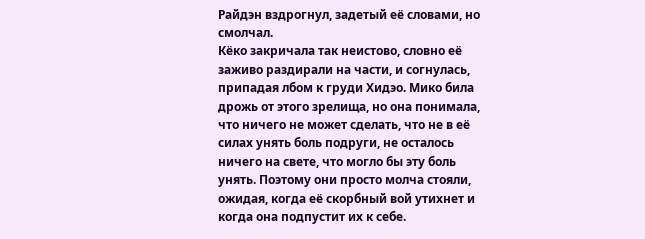Райдэн вздрогнул, задетый её словами, но смолчал.
Кёко закричала так неистово, словно её заживо раздирали на части, и согнулась, припадая лбом к груди Хидэо. Мико била дрожь от этого зрелища, но она понимала, что ничего не может сделать, что не в её силах унять боль подруги, не осталось ничего на свете, что могло бы эту боль унять. Поэтому они просто молча стояли, ожидая, когда её скорбный вой утихнет и когда она подпустит их к себе.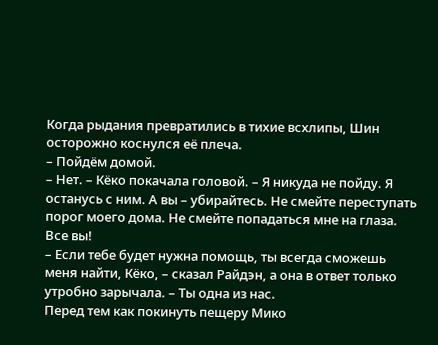Когда рыдания превратились в тихие всхлипы, Шин осторожно коснулся её плеча.
– Пойдём домой.
– Нет. – Кёко покачала головой. – Я никуда не пойду. Я останусь с ним. А вы – убирайтесь. Не смейте переступать порог моего дома. Не смейте попадаться мне на глаза. Все вы!
– Если тебе будет нужна помощь, ты всегда сможешь меня найти, Кёко, – сказал Райдэн, а она в ответ только утробно зарычала. – Ты одна из нас.
Перед тем как покинуть пещеру Мико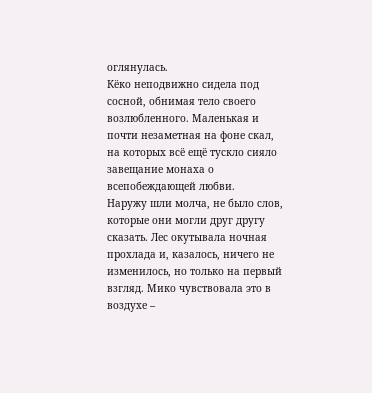оглянулась.
Кёко неподвижно сидела под сосной, обнимая тело своего возлюбленного. Маленькая и почти незаметная на фоне скал, на которых всё ещё тускло сияло завещание монаха о всепобеждающей любви.
Наружу шли молча, не было слов, которые они могли друг другу сказать. Лес окутывала ночная прохлада и, казалось, ничего не изменилось, но только на первый взгляд. Мико чувствовала это в воздухе –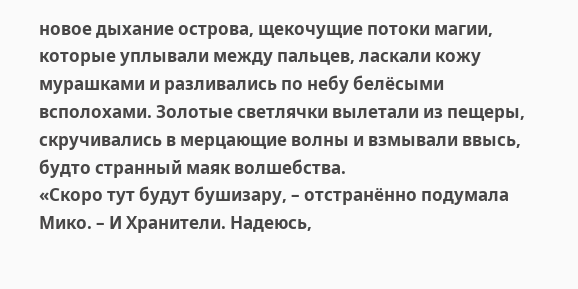новое дыхание острова, щекочущие потоки магии, которые уплывали между пальцев, ласкали кожу мурашками и разливались по небу белёсыми всполохами. Золотые светлячки вылетали из пещеры, скручивались в мерцающие волны и взмывали ввысь, будто странный маяк волшебства.
«Скоро тут будут бушизару, – отстранённо подумала Мико. – И Хранители. Надеюсь,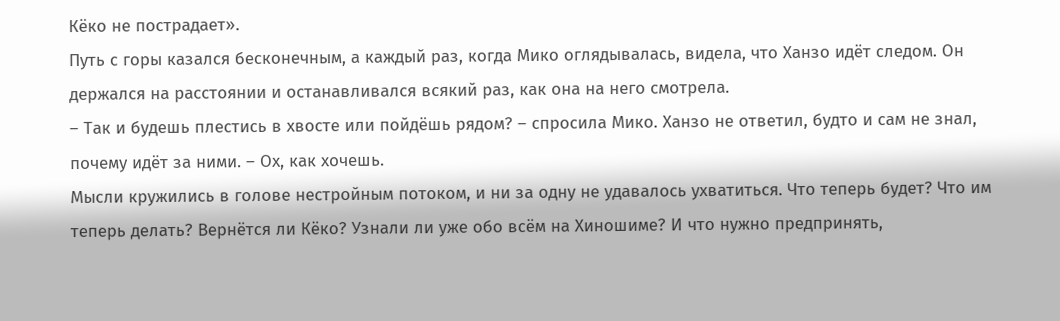Кёко не пострадает».
Путь с горы казался бесконечным, а каждый раз, когда Мико оглядывалась, видела, что Ханзо идёт следом. Он держался на расстоянии и останавливался всякий раз, как она на него смотрела.
– Так и будешь плестись в хвосте или пойдёшь рядом? – спросила Мико. Ханзо не ответил, будто и сам не знал, почему идёт за ними. – Ох, как хочешь.
Мысли кружились в голове нестройным потоком, и ни за одну не удавалось ухватиться. Что теперь будет? Что им теперь делать? Вернётся ли Кёко? Узнали ли уже обо всём на Хиношиме? И что нужно предпринять,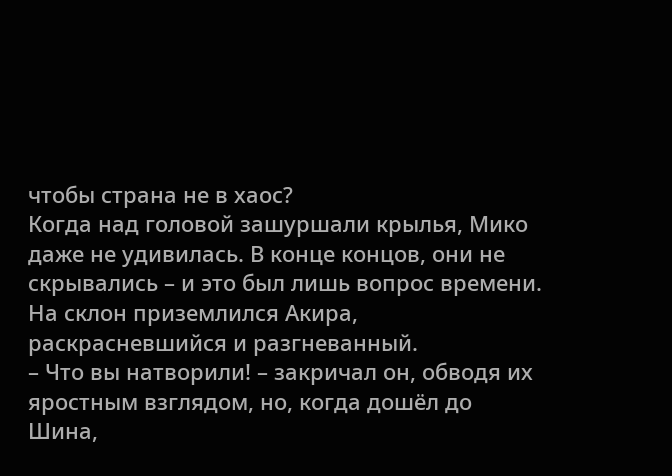чтобы страна не в хаос?
Когда над головой зашуршали крылья, Мико даже не удивилась. В конце концов, они не скрывались – и это был лишь вопрос времени. На склон приземлился Акира, раскрасневшийся и разгневанный.
– Что вы натворили! – закричал он, обводя их яростным взглядом, но, когда дошёл до Шина,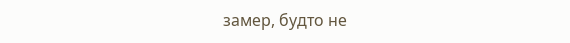замер, будто не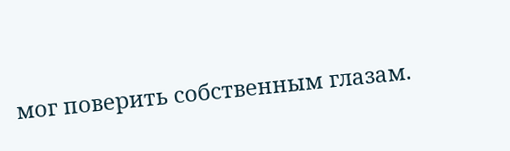мог поверить собственным глазам.